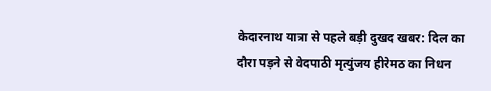केदारनाथ यात्रा से पहले बड़ी दुखद खबर: दिल का दौरा पड़ने से वेदपाठी मृत्युंजय हीरेमठ का निधन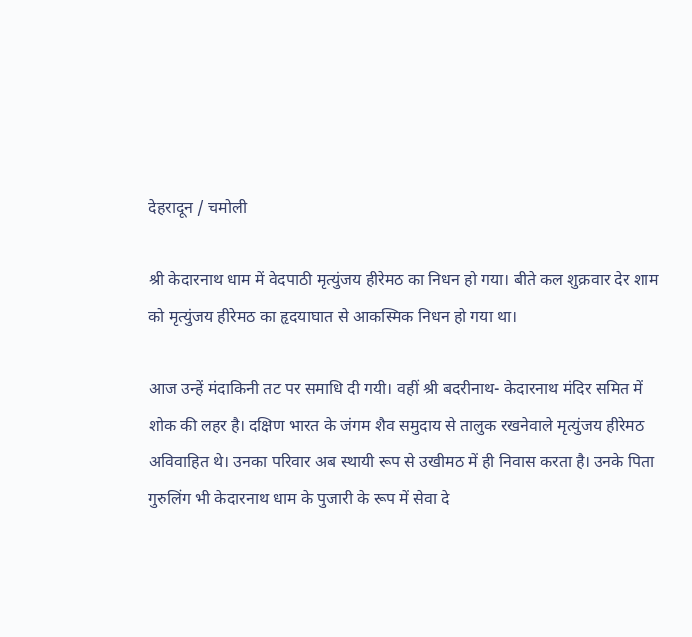देहरादून / चमोली

श्री केदारनाथ धाम में वेदपाठी मृत्युंजय हीरेमठ का निधन हो गया। बीते कल शुक्रवार देर शाम को मृत्युंजय हीरेमठ का हृदयाघात से आकस्मिक निधन हो गया था।

आज उन्हें मंदाकिनी तट पर समाधि दी गयी। वहीं श्री बदरीनाथ- केदारनाथ मंदिर समित में शोक की लहर है। दक्षिण भारत के जंगम शैव समुदाय से तालुक रखनेवाले मृत्युंजय हीरेमठ अविवाहित थे। उनका परिवार अब स्थायी रूप से उखीमठ में ही निवास करता है। उनके पिता गुरुलिंग भी केदारनाथ धाम के पुजारी के रूप में सेवा दे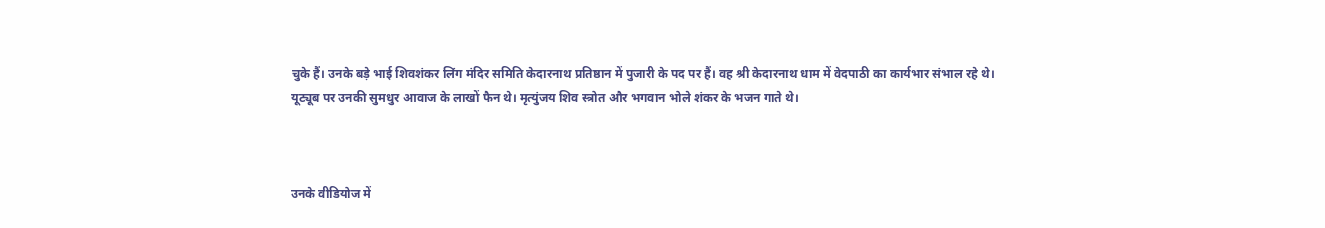चुके हैं। उनके बड़े भाई शिवशंकर लिंग मंदिर समिति केदारनाथ प्रतिष्ठान में पुजारी के पद पर हैं। वह श्री केदारनाथ धाम में वेदपाठी का कार्यभार संभाल रहे थे। यूट्यूब पर उनकी सुमधुर आवाज के लाखों फैन थे। मृत्‍युंजय शिव स्त्रोत और भगवान भोले शंकर के भजन गाते थे।



उनके वीडियोज में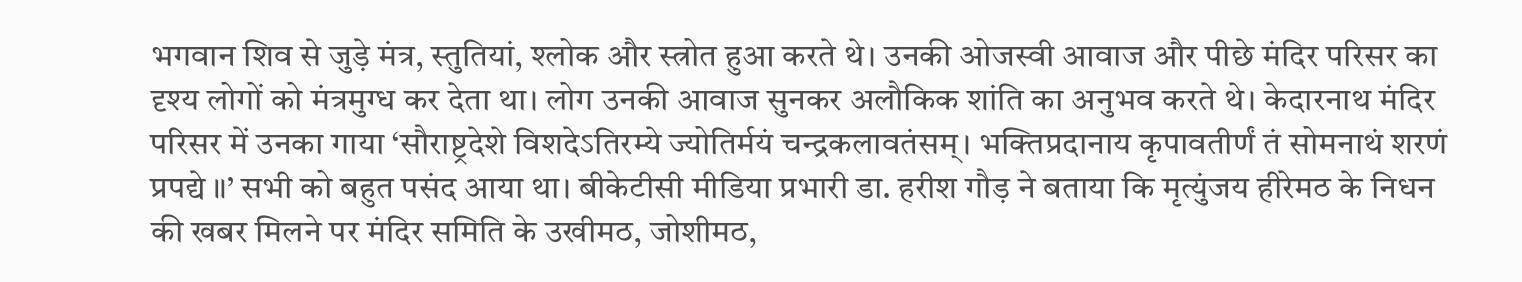भगवान शिव से जुड़े मंत्र, स्‍तुतियां, श्‍लोक और स्‍त्रोत हुआ करते थे। उनकी ओजस्‍वी आवाज और पीछे मंदिर परिसर का दृश्‍य लोगों को मंत्रमुग्‍ध कर देता था। लोग उनकी आवाज सुनकर अलौकिक शांति का अनुभव करते थे। केदारनाथ मंदिर परिसर में उनका गाया ‘सौराष्ट्रदेशे विशदेऽतिरम्ये ज्योतिर्मयं चन्द्रकलावतंसम्। भक्तिप्रदानाय कृपावतीर्णं तं सोमनाथं शरणं प्रपद्ये ॥’ सभी को बहुत पसंद आया था। बीकेटीसी मीडिया प्रभारी डा. हरीश गौड़ ने बताया कि मृत्युंजय हीरेमठ के निधन की खबर मिलने पर मंदिर समिति के उखीमठ, जोशीमठ,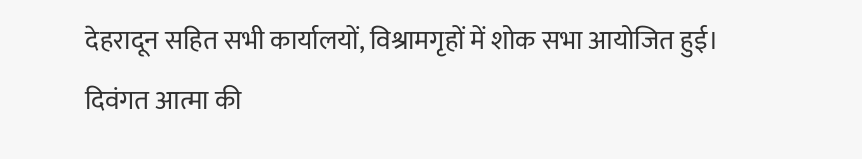देहरादून सहित सभी कार्यालयों, विश्रामगृहों में शोक सभा आयोजित हुई। दिवंगत आत्मा की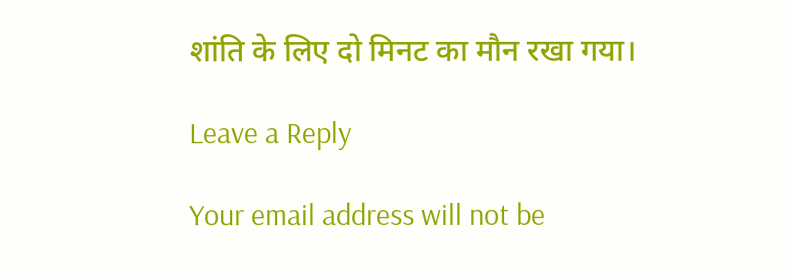शांति के लिए दो मिनट का मौन रखा गया।

Leave a Reply

Your email address will not be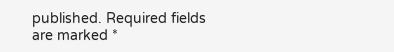published. Required fields are marked *